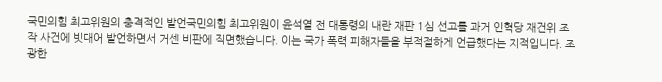국민의힘 최고위원의 충격적인 발언국민의힘 최고위원이 윤석열 전 대통령의 내란 재판 1심 선고를 과거 인혁당 재건위 조작 사건에 빗대어 발언하면서 거센 비판에 직면했습니다. 이는 국가 폭력 피해자들을 부적절하게 언급했다는 지적입니다. 조광한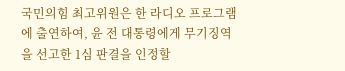국민의힘 최고위원은 한 라디오 프로그램에 출연하여, 윤 전 대통령에게 무기징역을 선고한 1심 판결을 인정할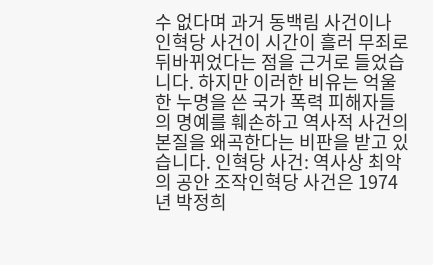수 없다며 과거 동백림 사건이나 인혁당 사건이 시간이 흘러 무죄로 뒤바뀌었다는 점을 근거로 들었습니다. 하지만 이러한 비유는 억울한 누명을 쓴 국가 폭력 피해자들의 명예를 훼손하고 역사적 사건의 본질을 왜곡한다는 비판을 받고 있습니다. 인혁당 사건: 역사상 최악의 공안 조작인혁당 사건은 1974년 박정희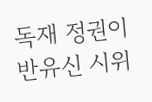독재 정권이 반유신 시위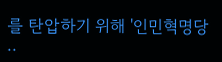를 탄압하기 위해 '인민혁명당 ..